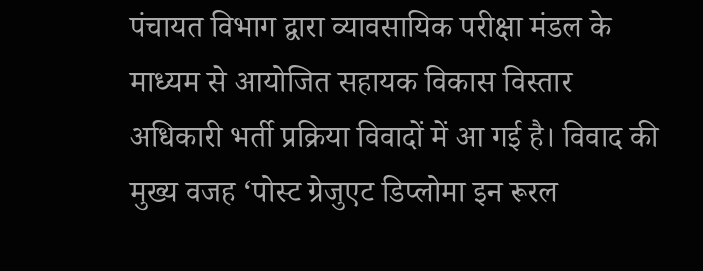पंचायत विभाग द्वारा व्यावसायिक परीक्षा मंडल के माध्यम से आयोजित सहायक विकास विस्तार अधिकारी भर्ती प्रक्रिया विवादों में आ गई है। विवाद की मुख्य वजह ‘पोस्ट ग्रेजुएट डिप्लोमा इन रूरल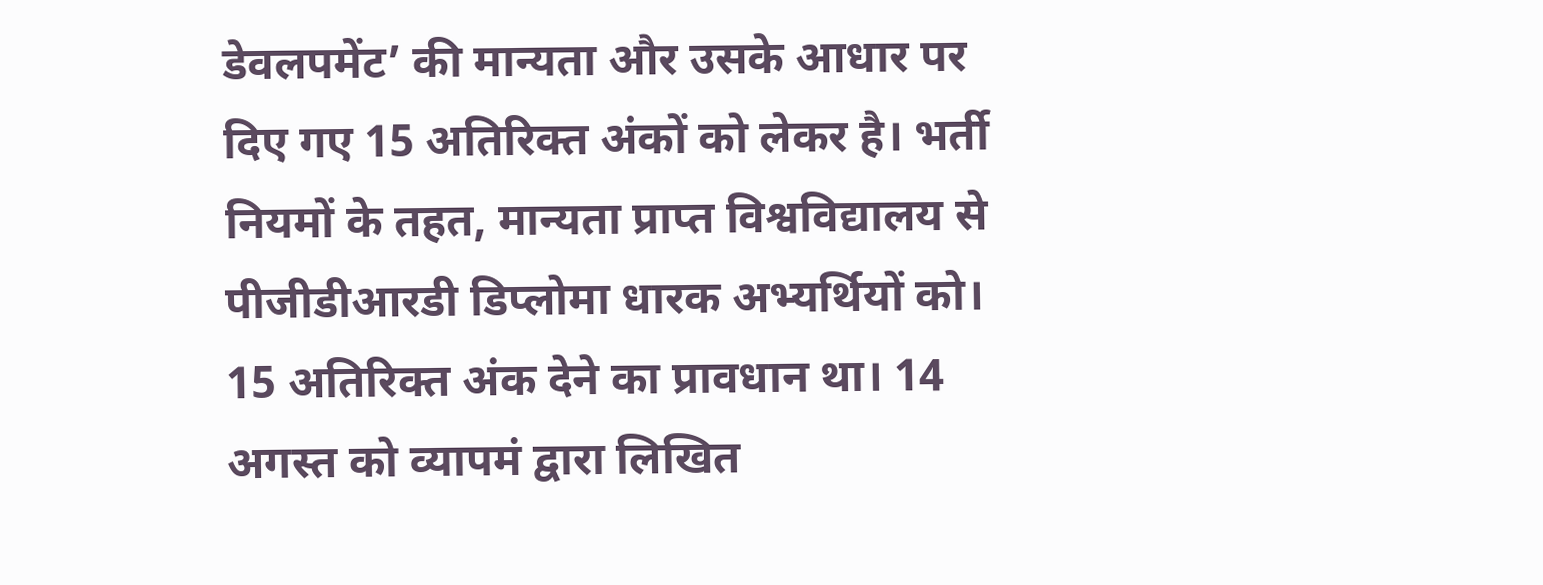डेवलपमेंट’ की मान्यता और उसके आधार पर दिए गए 15 अतिरिक्त अंकों को लेकर है। भर्ती नियमों के तहत, मान्यता प्राप्त विश्वविद्यालय से पीजीडीआरडी डिप्लोमा धारक अभ्यर्थियों को।
15 अतिरिक्त अंक देने का प्रावधान था। 14 अगस्त को व्यापमं द्वारा लिखित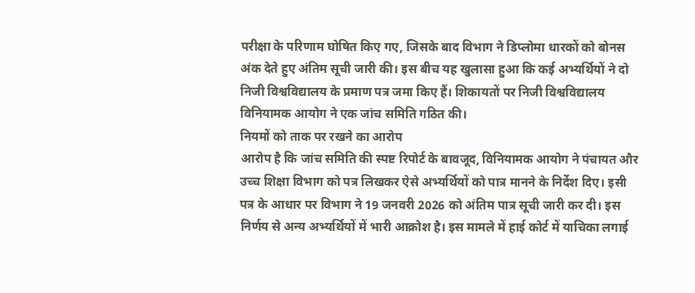परीक्षा के परिणाम घोषित किए गए, जिसके बाद विभाग ने डिप्लोमा धारकों को बोनस अंक देते हुए अंतिम सूची जारी की। इस बीच यह खुलासा हुआ कि कई अभ्यर्थियों ने दो निजी विश्वविद्यालय के प्रमाण पत्र जमा किए हैं। शिकायतों पर निजी विश्वविद्यालय विनियामक आयोग ने एक जांच समिति गठित की।
नियमों को ताक पर रखने का आरोप
आरोप है कि जांच समिति की स्पष्ट रिपोर्ट के बावजूद, विनियामक आयोग ने पंचायत और उच्च शिक्षा विभाग को पत्र लिखकर ऐसे अभ्यर्थियों को पात्र मानने के निर्देश दिए। इसी पत्र के आधार पर विभाग ने 19 जनवरी 2026 को अंतिम पात्र सूची जारी कर दी। इस निर्णय से अन्य अभ्यर्थियों में भारी आक्रोश है। इस मामले में हाई कोर्ट में याचिका लगाई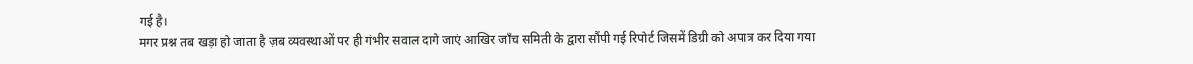गई है।
मगर प्रश्न तब खड़ा हो जाता है ज़ब व्यवस्थाओं पर ही गंभीर सवाल दागे जाएं आखिर जाँच समिती के द्वारा सौंपी गई रिपोर्ट जिसमें डिग्री को अपात्र कर दिया गया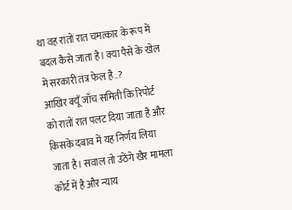था वह रातों रात चमत्कार के रूप में बदल कैसे जाता है। क्या पैसे के खेल में सरकारी तंत्र फेल है..?
आखिर क्यूँ जाँच समिती कि रिपोर्ट को रातों रात पलट दिया जाता है और किसके दबाव में यह निर्णय लिया जाता है। सवाल तो उठेंगे खैर मामला कोर्ट में है और न्याय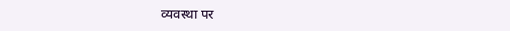व्यवस्था पर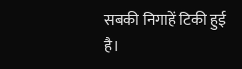सबकी निगाहें टिकी हुई है।